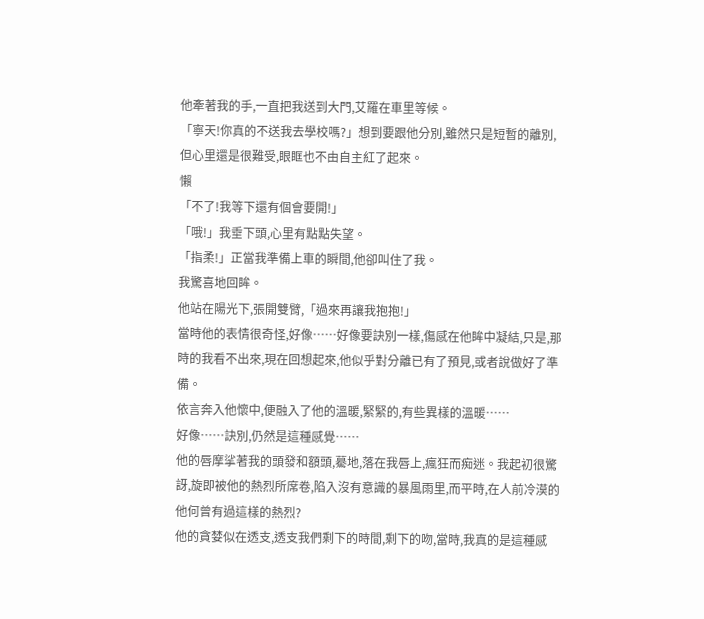他牽著我的手,一直把我送到大門,艾羅在車里等候。
「寧天!你真的不送我去學校嗎?」想到要跟他分別,雖然只是短暫的離別,但心里還是很難受,眼眶也不由自主紅了起來。
懶
「不了!我等下還有個會要開!」
「哦!」我垂下頭,心里有點點失望。
「指柔!」正當我準備上車的瞬間,他卻叫住了我。
我驚喜地回眸。
他站在陽光下,張開雙臂,「過來再讓我抱抱!」
當時他的表情很奇怪,好像……好像要訣別一樣,傷感在他眸中凝結,只是,那時的我看不出來,現在回想起來,他似乎對分離已有了預見,或者說做好了準備。
依言奔入他懷中,便融入了他的溫暖,緊緊的,有些異樣的溫暖……
好像……訣別,仍然是這種感覺……
他的唇摩挲著我的頭發和額頭,驀地,落在我唇上,瘋狂而痴迷。我起初很驚訝,旋即被他的熱烈所席卷,陷入沒有意識的暴風雨里,而平時,在人前冷漠的他何曾有過這樣的熱烈?
他的貪婪似在透支,透支我們剩下的時間,剩下的吻,當時,我真的是這種感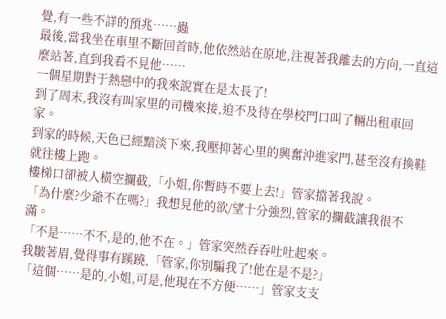覺,有一些不詳的預兆……蟲
最後,當我坐在車里不斷回首時,他依然站在原地,注視著我離去的方向,一直這麼站著,直到我看不見他……
一個星期對于熱戀中的我來說實在是太長了!
到了周末,我沒有叫家里的司機來接,迫不及待在學校門口叫了輛出租車回家。
到家的時候,天色已經黯淡下來,我壓抑著心里的興奮沖進家門,甚至沒有換鞋就往樓上跑。
樓梯口卻被人橫空攔截,「小姐,你暫時不要上去!」管家擋著我說。
「為什麼?少爺不在嗎?」我想見他的欲/望十分強烈,管家的攔截讓我很不滿。
「不是……不不,是的,他不在。」管家突然吞吞吐吐起來。
我皺著眉,覺得事有蹊蹺,「管家,你別騙我了!他在是不是?」
「這個……是的,小姐,可是,他現在不方便……」管家支支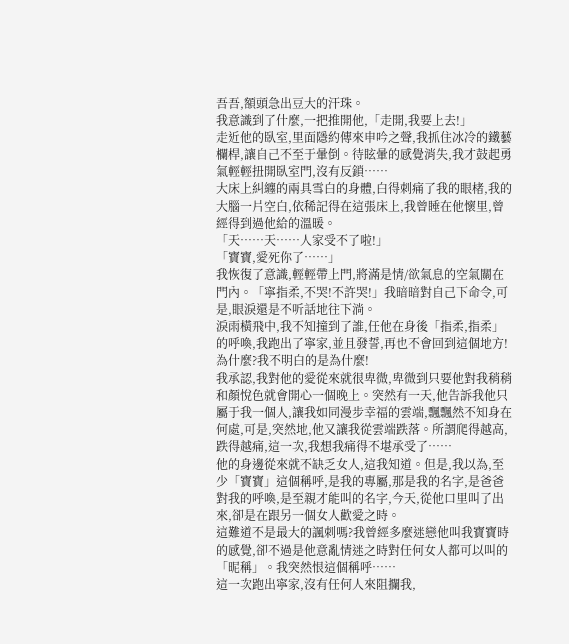吾吾,額頭急出豆大的汗珠。
我意識到了什麼,一把推開他,「走開,我要上去!」
走近他的臥室,里面隱約傳來申吟之聲,我抓住冰冷的鐵藝欄桿,讓自己不至于暈倒。待眩暈的感覺消失,我才鼓起勇氣輕輕扭開臥室門,沒有反鎖……
大床上糾纏的兩具雪白的身體,白得刺痛了我的眼楮,我的大腦一片空白,依稀記得在這張床上,我曾睡在他懷里,曾經得到過他給的溫暖。
「天……天……人家受不了啦!」
「寶寶,愛死你了……」
我恢復了意識,輕輕帶上門,將滿是情/欲氣息的空氣關在門內。「寧指柔,不哭!不許哭!」我暗暗對自己下命令,可是,眼淚還是不听話地往下淌。
淚雨橫飛中,我不知撞到了誰,任他在身後「指柔,指柔」的呼喚,我跑出了寧家,並且發誓,再也不會回到這個地方!
為什麼?我不明白的是為什麼!
我承認,我對他的愛從來就很卑微,卑微到只要他對我稍稍和顏悅色就會開心一個晚上。突然有一天,他告訴我他只屬于我一個人,讓我如同漫步幸福的雲端,飄飄然不知身在何處,可是,突然地,他又讓我從雲端跌落。所謂爬得越高,跌得越痛,這一次,我想我痛得不堪承受了……
他的身邊從來就不缺乏女人,這我知道。但是,我以為,至少「寶寶」這個稱呼,是我的專屬,那是我的名字,是爸爸對我的呼喚,是至親才能叫的名字,今天,從他口里叫了出來,卻是在跟另一個女人歡愛之時。
這難道不是最大的諷刺嗎?我曾經多麼迷戀他叫我寶寶時的感覺,卻不過是他意亂情迷之時對任何女人都可以叫的「昵稱」。我突然恨這個稱呼……
這一次跑出寧家,沒有任何人來阻攔我,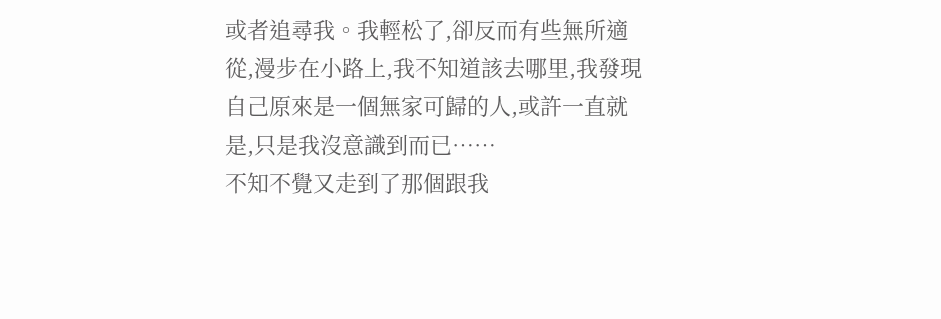或者追尋我。我輕松了,卻反而有些無所適從,漫步在小路上,我不知道該去哪里,我發現自己原來是一個無家可歸的人,或許一直就是,只是我沒意識到而已……
不知不覺又走到了那個跟我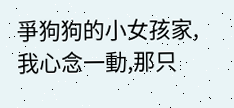爭狗狗的小女孩家,我心念一動,那只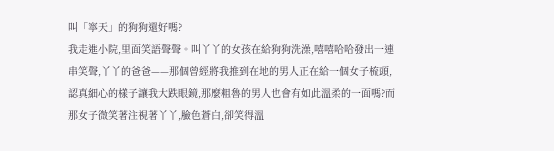叫「寧天」的狗狗還好嗎?
我走進小院,里面笑語聲聲。叫丫丫的女孩在給狗狗洗澡,嘻嘻哈哈發出一連串笑聲,丫丫的爸爸——那個曾經將我推到在地的男人正在給一個女子梳頭,認真細心的樣子讓我大跌眼鏡,那麼粗魯的男人也會有如此溫柔的一面嗎?而那女子微笑著注視著丫丫,臉色蒼白,卻笑得溫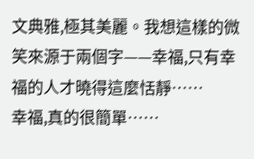文典雅,極其美麗。我想這樣的微笑來源于兩個字——幸福,只有幸福的人才曉得這麼恬靜……
幸福,真的很簡單……